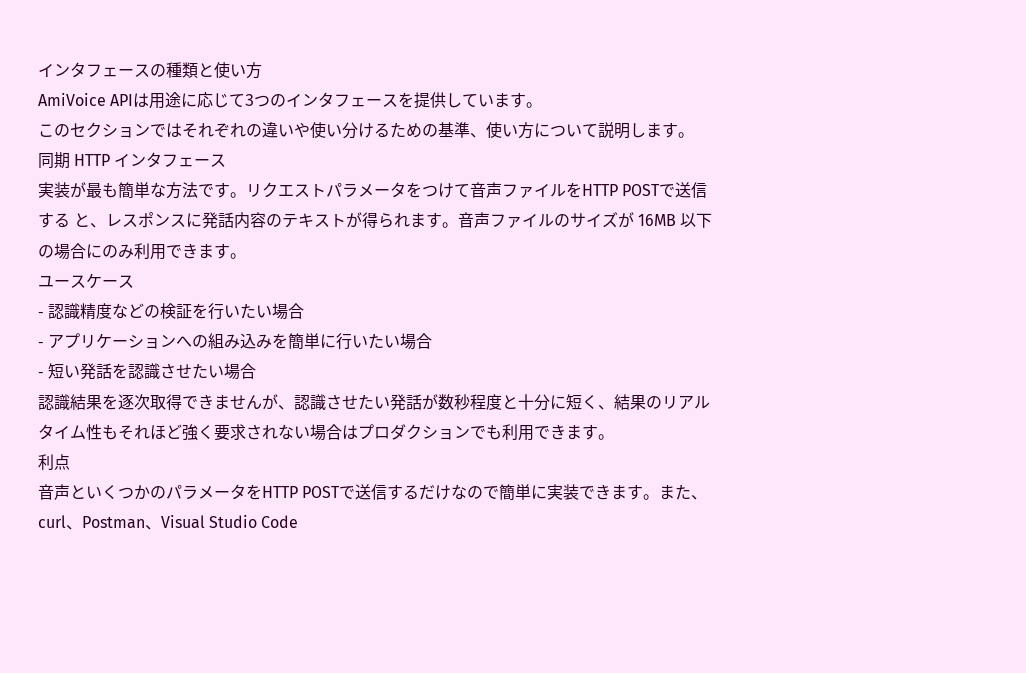インタフェースの種類と使い方
AmiVoice APIは用途に応じて3つのインタフェースを提供しています。
このセクションではそれぞれの違いや使い分けるための基準、使い方について説明します。
同期 HTTP インタフェース
実装が最も簡単な方法です。リクエストパラメータをつけて音声ファイルをHTTP POSTで送信する と、レスポンスに発話内容のテキストが得られます。音声ファイルのサイズが 16MB 以下の場合にのみ利用できます。
ユースケース
- 認識精度などの検証を行いたい場合
- アプリケーションへの組み込みを簡単に行いたい場合
- 短い発話を認識させたい場合
認識結果を逐次取得できませんが、認識させたい発話が数秒程度と十分に短く、結果のリアルタイム性もそれほど強く要求されない場合はプロダクションでも利用できます。
利点
音声といくつかのパラメータをHTTP POSTで送信するだけなので簡単に実装できます。また、curl、Postman、Visual Studio Code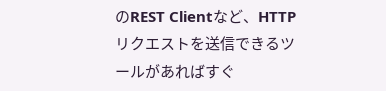のREST Clientなど、HTTPリクエストを送信できるツールがあればすぐ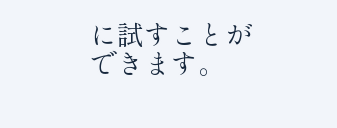に試すことができます。